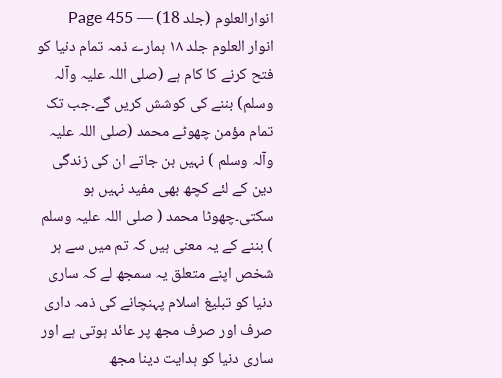انوارالعلوم (جلد 18) — Page 455
انوار العلوم جلد ۱۸ ہمارے ذمہ تمام دنیا کو فتح کرنے کا کام ہے (صلی اللہ علیہ وآلہ وسلم) بننے کی کوشش کریں گے۔جب تک تمام مؤمن چھوٹے محمد (صلی اللہ علیہ وآلہ وسلم ) نہیں بن جاتے ان کی زندگی دین کے لئے کچھ بھی مفید نہیں ہو سکتی۔چھوٹا محمد ( صلی اللہ علیہ وسلم ) بننے کے یہ معنی ہیں کہ تم میں سے ہر شخص اپنے متعلق یہ سمجھ لے کہ ساری دنیا کو تبلیغ اسلام پہنچانے کی ذمہ داری صرف اور صرف مجھ پر عائد ہوتی ہے اور ساری دنیا کو ہدایت دینا مجھ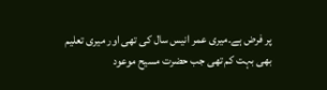پر فرض ہے۔میری عمر انیس سال کی تھی اور میری تعلیم بھی بہت کم تھی جب حضرت مسیح موعود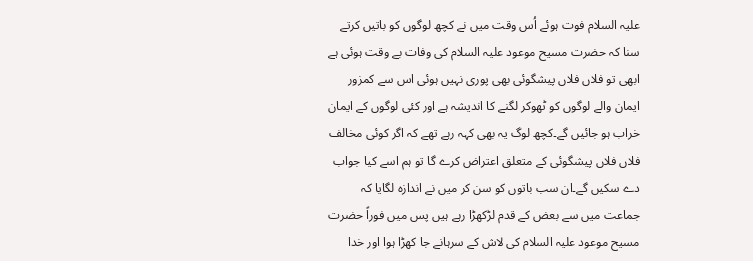علیہ السلام فوت ہوئے اُس وقت میں نے کچھ لوگوں کو باتیں کرتے سنا کہ حضرت مسیح موعود علیہ السلام کی وفات بے وقت ہوئی ہے ابھی تو فلاں فلاں پیشگوئی بھی پوری نہیں ہوئی اس سے کمزور ایمان والے لوگوں کو ٹھوکر لگنے کا اندیشہ ہے اور کئی لوگوں کے ایمان خراب ہو جائیں گے۔کچھ لوگ یہ بھی کہہ رہے تھے کہ اگر کوئی مخالف فلاں فلاں پیشگوئی کے متعلق اعتراض کرے گا تو ہم اسے کیا جواب دے سکیں گے۔ان سب باتوں کو سن کر میں نے اندازہ لگایا کہ جماعت میں سے بعض کے قدم لڑکھڑا رہے ہیں پس میں فوراً حضرت مسیح موعود علیہ السلام کی لاش کے سرہانے جا کھڑا ہوا اور خدا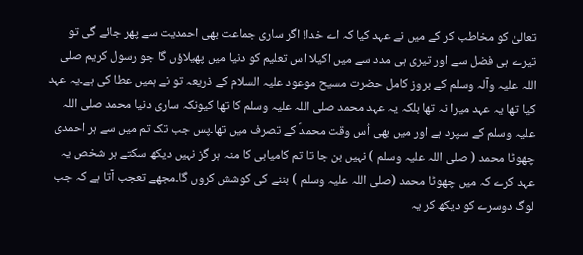تعالیٰ کو مخاطب کر کے میں نے عہد کیا کہ اے خدا! اگر ساری جماعت بھی احمدیت سے پھر جائے گی تو تیرے ہی فضل سے اور تیری ہی مدد سے میں اکیلا اس تعلیم کو دنیا میں پھیلاؤں گا جو رسول کریم صلی اللہ علیہ وآلہ وسلم کے بروز کامل حضرت مسیح موعود علیہ السلام کے ذریعہ تو نے ہمیں عطا کی ہے۔یہ عہد کیا تھا یہ عہد میرا نہ تھا بلکہ یہ عہد محمد صلی اللہ علیہ وسلم کا تھا کیونکہ ساری دنیا محمد صلی اللہ علیہ وسلم کے سپرد ہے اور میں بھی اُس وقت محمدؐ کے تصرف میں تھا۔پس جب تک تم میں سے ہر احمدی چھوٹا محمد ( صلی اللہ علیہ وسلم ) نہیں بن جا تا تم کامیابی کا منہ ہر گز نہیں دیکھ سکتے ہر شخص یہ عہد کرے کہ میں چھوٹا محمد (صلی اللہ علیہ وسلم ) بننے کی کوشش کروں گا۔مجھے تعجب آتا ہے کہ جب لوگ دوسرے کو دیکھ کر یہ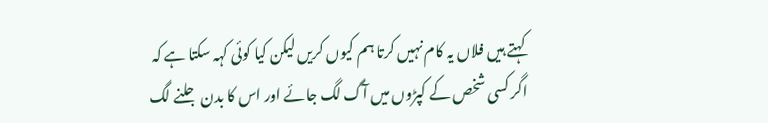کہتے ہیں فلاں یہ کام نہیں کرتا ہم کیوں کریں لیکن کیا کوئی کہہ سکتا ہے کہ اگر کسی شخص کے کپڑوں میں آگ لگ جائے اور اس کا بدن جلنے لگ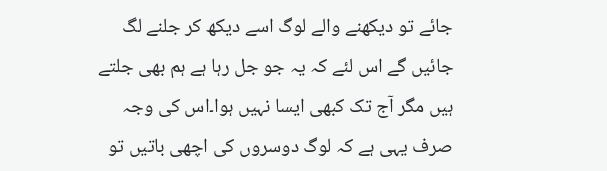جائے تو دیکھنے والے لوگ اسے دیکھ کر جلنے لگ جائیں گے اس لئے کہ یہ جو جل رہا ہے ہم بھی جلتے ہیں مگر آج تک کبھی ایسا نہیں ہوا۔اس کی وجہ صرف یہی ہے کہ لوگ دوسروں کی اچھی باتیں تو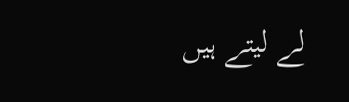لے لیتے ہیں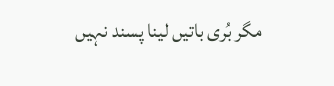مگر بُری باتیں لینا پسند نہیں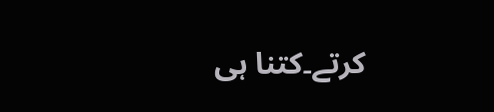کرتے۔کتنا ہی